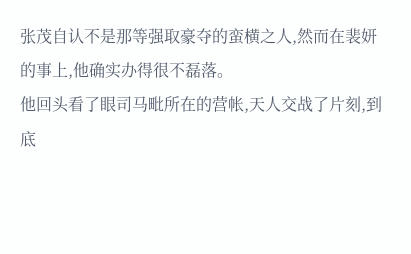张茂自认不是那等强取豪夺的蛮横之人,然而在裴妍的事上,他确实办得很不磊落。
他回头看了眼司马毗所在的营帐,天人交战了片刻,到底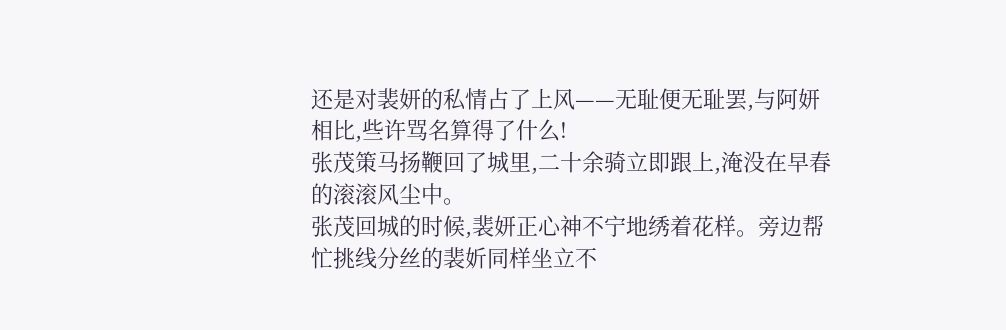还是对裴妍的私情占了上风——无耻便无耻罢,与阿妍相比,些许骂名算得了什么!
张茂策马扬鞭回了城里,二十余骑立即跟上,淹没在早春的滚滚风尘中。
张茂回城的时候,裴妍正心神不宁地绣着花样。旁边帮忙挑线分丝的裴妡同样坐立不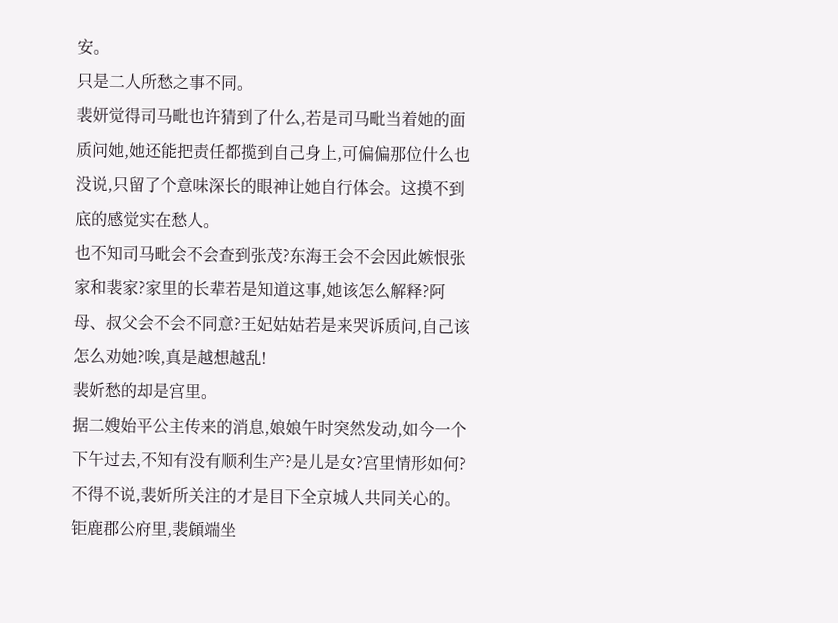安。
只是二人所愁之事不同。
裴妍觉得司马毗也许猜到了什么,若是司马毗当着她的面质问她,她还能把责任都揽到自己身上,可偏偏那位什么也没说,只留了个意味深长的眼神让她自行体会。这摸不到底的感觉实在愁人。
也不知司马毗会不会查到张茂?东海王会不会因此嫉恨张家和裴家?家里的长辈若是知道这事,她该怎么解释?阿母、叔父会不会不同意?王妃姑姑若是来哭诉质问,自己该怎么劝她?唉,真是越想越乱!
裴妡愁的却是宫里。
据二嫂始平公主传来的消息,娘娘午时突然发动,如今一个下午过去,不知有没有顺利生产?是儿是女?宫里情形如何?
不得不说,裴妡所关注的才是目下全京城人共同关心的。
钜鹿郡公府里,裴頠端坐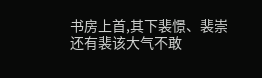书房上首,其下裴憬、裴崇还有裴该大气不敢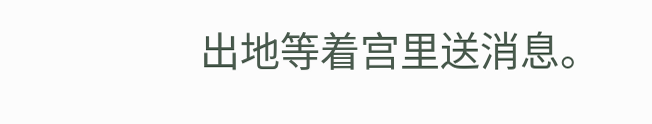出地等着宫里送消息。